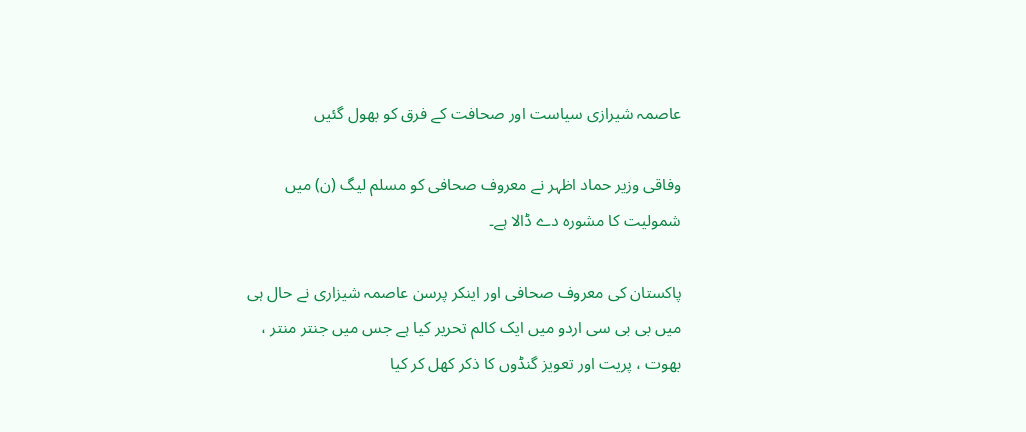عاصمہ شیرازی سیاست اور صحافت کے فرق کو بھول گئیں

وفاقی وزیر حماد اظہر نے معروف صحافی کو مسلم لیگ (ن) میں شمولیت کا مشورہ دے ڈالا ہے۔

پاکستان کی معروف صحافی اور اینکر پرسن عاصمہ شیزاری نے حال ہی میں بی بی سی اردو میں ایک کالم تحریر کیا ہے جس میں جنتر منتر ، بھوت ، پریت اور تعویز گنڈوں کا ذکر کھل کر کیا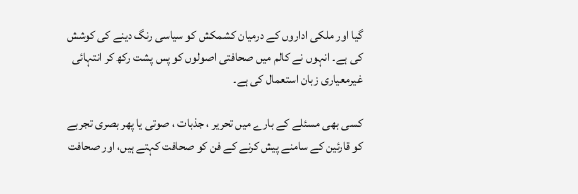گیا اور ملکی اداروں کے درمیان کشمکش کو سیاسی رنگ دینے کی کوشش کی ہے۔ انہوں نے کالم میں صحافتی اصولوں کو پس پشت رکھ کر انتہائی غیرمعیاری زبان استعمال کی ہے۔

کسی بھی مسئلے کے بارے میں تحریر ، جذبات ، صوتی یا پھر بصری تجربے کو قارئین کے سامنے پیش کرنے کے فن کو صحافت کہتے ہیں، اور صحافت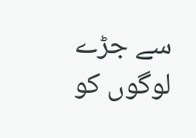سے جڑے لوگوں کو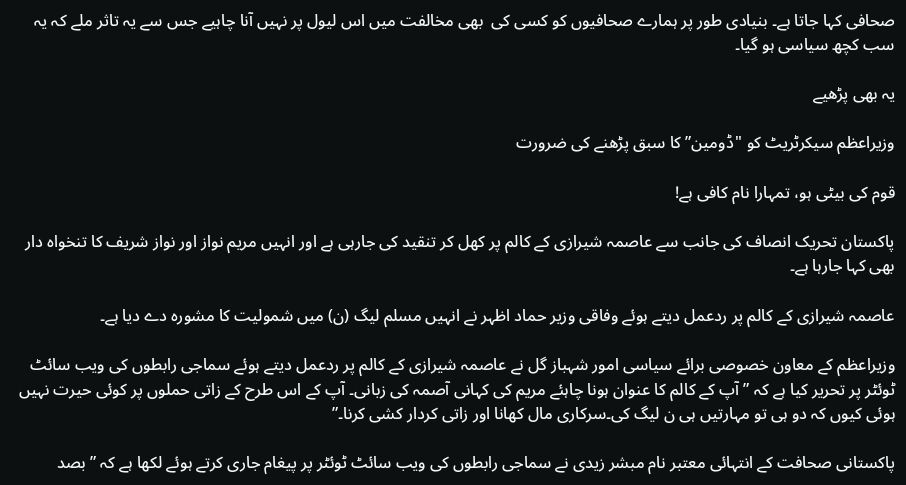صحافی کہا جاتا ہے۔ بنیادی طور پر ہمارے صحافیوں کو کسی کی  بھی مخالفت میں اس لیول پر نہیں آنا چاہیے جس سے یہ تاثر ملے کہ یہ سب کچھ سیاسی ہو گیا۔

یہ بھی پڑھیے

وزیراعظم سیکرٹریٹ کو "ڈومین” کا سبق پڑھنے کی ضرورت

قوم کی بیٹی ہو، تمہارا نام کافی ہے!

پاکستان تحریک انصاف کی جانب سے عاصمہ شیرازی کے کالم پر کھل کر تنقید کی جارہی ہے اور انہیں مریم نواز اور نواز شریف کا تنخواہ دار بھی کہا جارہا ہے۔

عاصمہ شیرازی کے کالم پر ردعمل دیتے ہوئے وفاقی وزیر حماد اظہر نے انہیں مسلم لیگ (ن) میں شمولیت کا مشورہ دے دیا ہے۔

وزیراعظم کے معاون خصوصی برائے سیاسی امور شہباز گل نے عاصمہ شیرازی کے کالم پر ردعمل دیتے ہوئے سماجی رابطوں کی ویب سائٹ ٹوئٹر پر تحریر کیا ہے کہ ” آپ کے کالم کا عنوان ہونا چاہئے مریم کی کہانی آصمہ کی زبانی۔ آپ کے اس طرح کے زاتی حملوں پر کوئی حیرت نہیں ہوئی کیوں کہ دو ہی تو مہارتیں ہی ن لیگ کی۔سرکاری مال کھانا اور زاتی کردار کشی کرنا۔”

پاکستانی صحافت کے انتہائی معتبر نام مبشر زیدی نے سماجی رابطوں کی ویب سائٹ ٹوئٹر پر پیغام جاری کرتے ہوئے لکھا ہے کہ ” بصد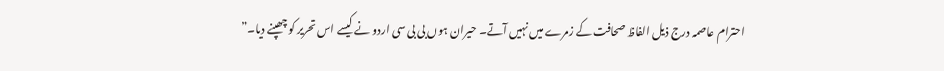احترام عاصمہ درج ذیل الفاظ صحافت کے زمرے میں نہیں آتے۔ حیران ہوں بی بی سی اردو نے کیسے اس تحریر کو چھپنے دیا۔”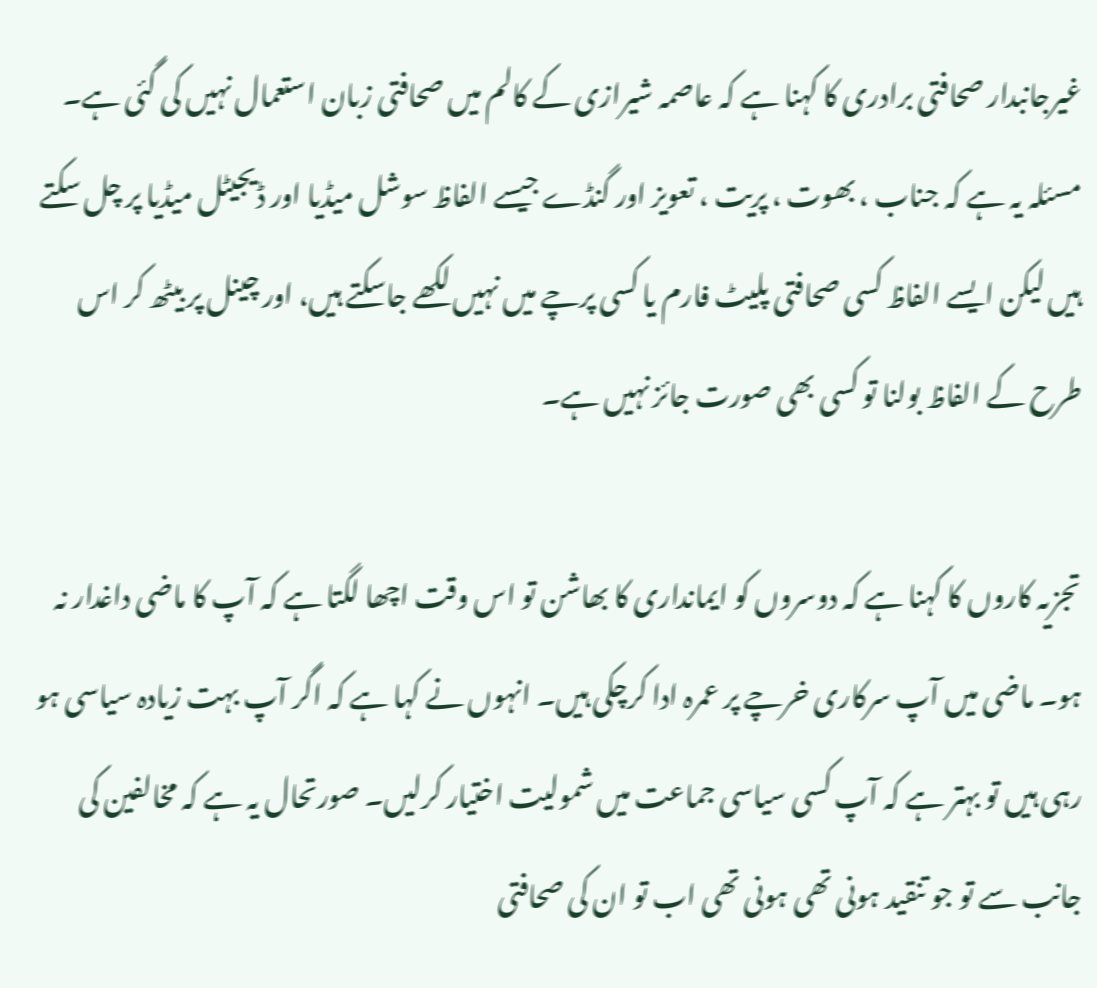غیرجانبدار صحافتی برادری کا کہنا ہے کہ عاصمہ شیرازی کے کالم میں صحافتی زبان استعمال نہیں کی گئی ہے۔ مسئلہ یہ ہے کہ جناب ، بھوت ، پریت ، تعویز اور گنڈے جیسے الفاظ سوشل میڈیا اور ڈیجیٹل میڈیا پر چل سکتے ہیں لیکن ایسے الفاظ کسی صحافتی پلیٹ فارم یا کسی پرچے میں نہیں لکھے جاسکتے ہیں، اور چینل پر بیٹھ کر اس طرح کے الفاظ بولنا تو کسی بھی صورت جائز نہیں ہے۔

تجزیہ کاروں کا کہنا ہے کہ دوسروں کو ایمانداری کا بھاشن تو اس وقت اچھا لگتا ہے کہ آپ کا ماضی داغدار نہ ہو۔ ماضی میں آپ سرکاری خرچے پر عمرہ ادا کرچکی ہیں۔ انہوں نے کہا ہے کہ اگر آپ بہت زیادہ سیاسی ہو رہی ہیں تو بہتر ہے کہ آپ کسی سیاسی جماعت میں شمولیت اختیار کرلیں۔ صورتحال یہ ہے کہ مخالفین کی جانب سے تو جو تنقید ہونی تھی ہونی تھی اب تو ان کی صحافتی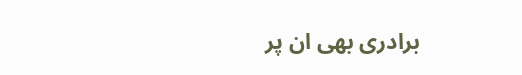برادری بھی ان پر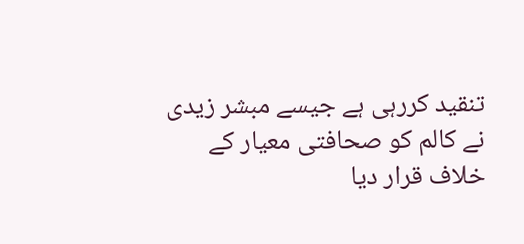تنقید کررہی ہے جیسے مبشر زیدی نے کالم کو صحافتی معیار کے خلاف قرار دیا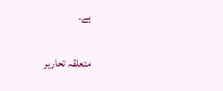ہے۔

متعلقہ تحاریر